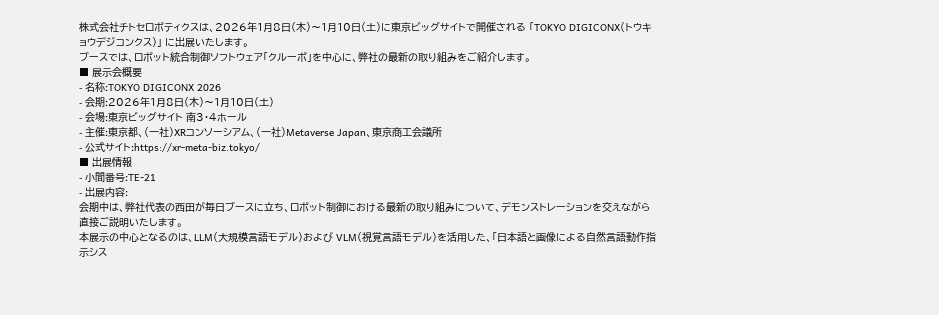株式会社チトセロボティクスは、2026年1月8日(木)〜1月10日(土)に東京ビッグサイトで開催される 「TOKYO DIGICONX(トウキョウデジコンクス)」 に出展いたします。
ブースでは、ロボット統合制御ソフトウェア「クルーボ」を中心に、弊社の最新の取り組みをご紹介します。
■ 展示会概要
- 名称:TOKYO DIGICONX 2026
- 会期:2026年1月8日(木)〜1月10日(土)
- 会場:東京ビッグサイト 南3・4ホール
- 主催:東京都、(一社)XRコンソーシアム、(一社)Metaverse Japan、東京商工会議所
- 公式サイト:https://xr-meta-biz.tokyo/
■ 出展情報
- 小間番号:TE-21
- 出展内容:
会期中は、弊社代表の西田が毎日ブースに立ち、ロボット制御における最新の取り組みについて、デモンストレーションを交えながら直接ご説明いたします。
本展示の中心となるのは、LLM(大規模言語モデル)および VLM(視覚言語モデル)を活用した、「日本語と画像による自然言語動作指示シス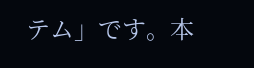テム」です。本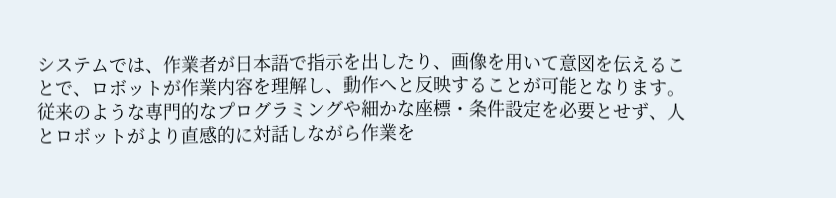システムでは、作業者が日本語で指示を出したり、画像を用いて意図を伝えることで、ロボットが作業内容を理解し、動作へと反映することが可能となります。
従来のような専門的なプログラミングや細かな座標・条件設定を必要とせず、人とロボットがより直感的に対話しながら作業を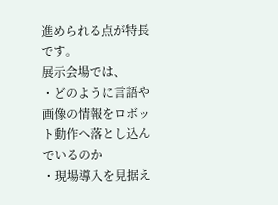進められる点が特長です。
展示会場では、
・どのように言語や画像の情報をロボット動作へ落とし込んでいるのか
・現場導入を見据え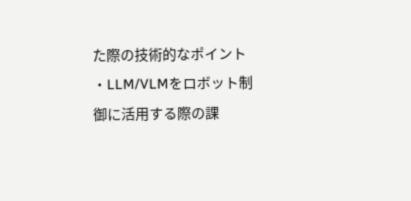た際の技術的なポイント
・LLM/VLMをロボット制御に活用する際の課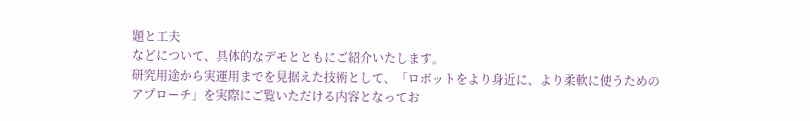題と工夫
などについて、具体的なデモとともにご紹介いたします。
研究用途から実運用までを見据えた技術として、「ロボットをより身近に、より柔軟に使うためのアプローチ」を実際にご覧いただける内容となってお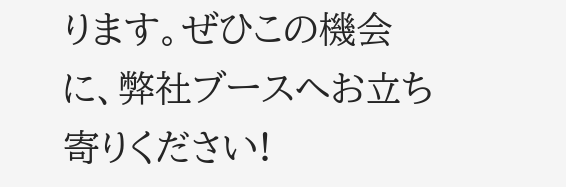ります。ぜひこの機会に、弊社ブースへお立ち寄りください!